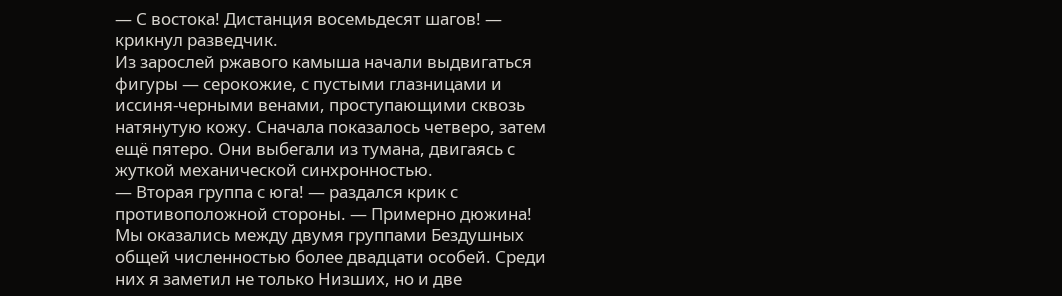— С востока! Дистанция восемьдесят шагов! — крикнул разведчик.
Из зарослей ржавого камыша начали выдвигаться фигуры — серокожие, с пустыми глазницами и иссиня-черными венами, проступающими сквозь натянутую кожу. Сначала показалось четверо, затем ещё пятеро. Они выбегали из тумана, двигаясь с жуткой механической синхронностью.
— Вторая группа с юга! — раздался крик с противоположной стороны. — Примерно дюжина!
Мы оказались между двумя группами Бездушных общей численностью более двадцати особей. Среди них я заметил не только Низших, но и две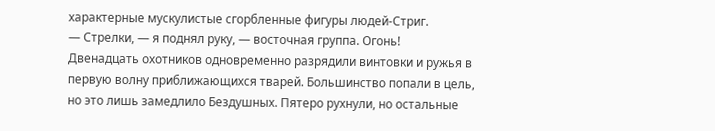характерные мускулистые сгорбленные фигуры людей-Стриг.
— Стрелки, — я поднял руку, — восточная группа. Огонь!
Двенадцать охотников одновременно разрядили винтовки и ружья в первую волну приближающихся тварей. Большинство попали в цель, но это лишь замедлило Бездушных. Пятеро рухнули, но остальные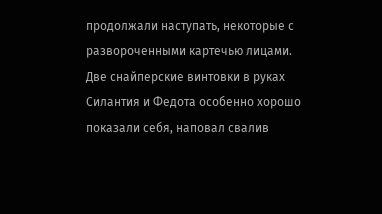продолжали наступать, некоторые с развороченными картечью лицами.
Две снайперские винтовки в руках Силантия и Федота особенно хорошо показали себя, наповал свалив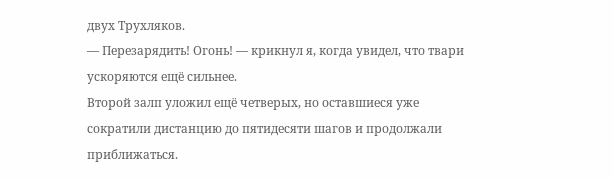двух Трухляков.
— Перезарядить! Огонь! — крикнул я, когда увидел, что твари ускоряются ещё сильнее.
Второй залп уложил ещё четверых, но оставшиеся уже сократили дистанцию до пятидесяти шагов и продолжали приближаться.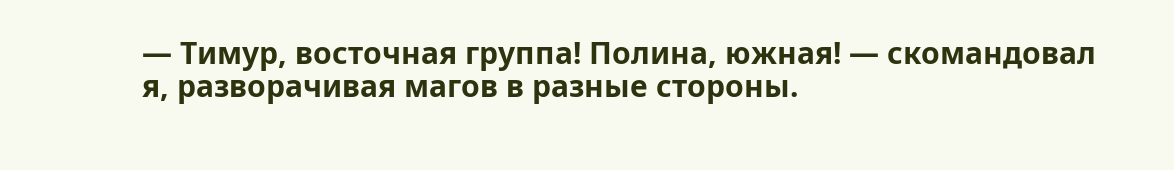— Тимур, восточная группа! Полина, южная! — скомандовал я, разворачивая магов в разные стороны.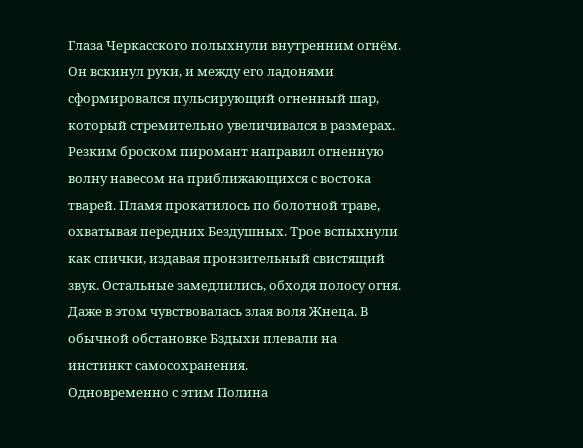Глаза Черкасского полыхнули внутренним огнём. Он вскинул руки, и между его ладонями сформировался пульсирующий огненный шар, который стремительно увеличивался в размерах. Резким броском пиромант направил огненную волну навесом на приближающихся с востока тварей. Пламя прокатилось по болотной траве, охватывая передних Бездушных. Трое вспыхнули как спички, издавая пронзительный свистящий звук. Остальные замедлились, обходя полосу огня.
Даже в этом чувствовалась злая воля Жнеца. В обычной обстановке Бздыхи плевали на инстинкт самосохранения.
Одновременно с этим Полина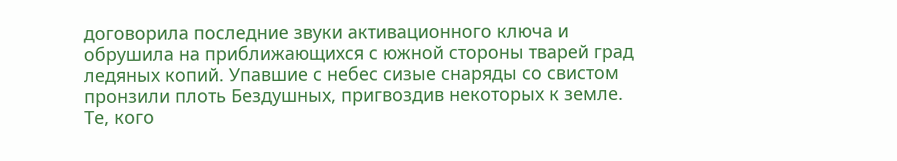договорила последние звуки активационного ключа и обрушила на приближающихся с южной стороны тварей град ледяных копий. Упавшие с небес сизые снаряды со свистом пронзили плоть Бездушных, пригвоздив некоторых к земле. Те, кого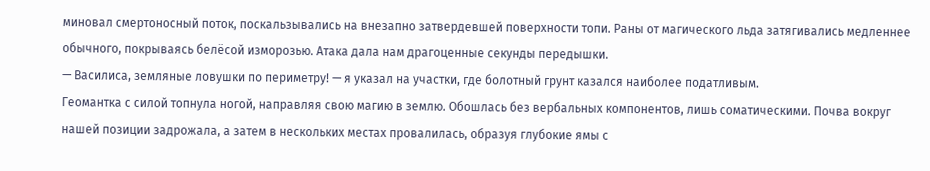миновал смертоносный поток, поскальзывались на внезапно затвердевшей поверхности топи. Раны от магического льда затягивались медленнее обычного, покрываясь белёсой изморозью. Атака дала нам драгоценные секунды передышки.
— Василиса, земляные ловушки по периметру! — я указал на участки, где болотный грунт казался наиболее податливым.
Геомантка с силой топнула ногой, направляя свою магию в землю. Обошлась без вербальных компонентов, лишь соматическими. Почва вокруг нашей позиции задрожала, а затем в нескольких местах провалилась, образуя глубокие ямы с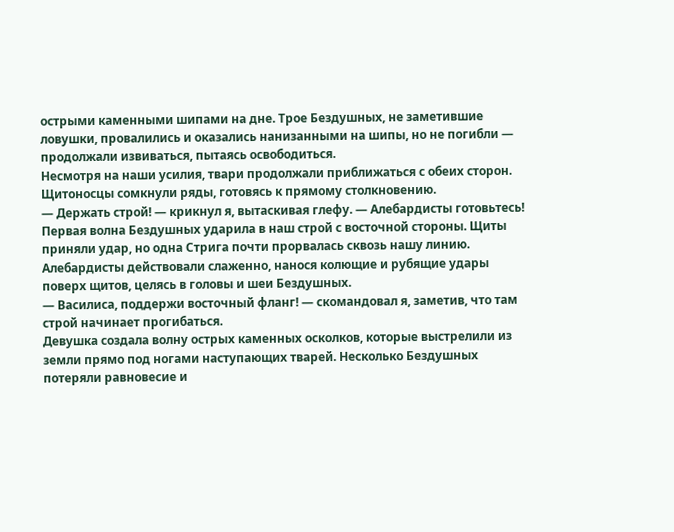острыми каменными шипами на дне. Трое Бездушных, не заметившие ловушки, провалились и оказались нанизанными на шипы, но не погибли — продолжали извиваться, пытаясь освободиться.
Несмотря на наши усилия, твари продолжали приближаться с обеих сторон. Щитоносцы сомкнули ряды, готовясь к прямому столкновению.
— Держать строй! — крикнул я, вытаскивая глефу. — Алебардисты готовьтесь!
Первая волна Бездушных ударила в наш строй с восточной стороны. Щиты приняли удар, но одна Стрига почти прорвалась сквозь нашу линию. Алебардисты действовали слаженно, нанося колющие и рубящие удары поверх щитов, целясь в головы и шеи Бездушных.
— Василиса, поддержи восточный фланг! — скомандовал я, заметив, что там строй начинает прогибаться.
Девушка создала волну острых каменных осколков, которые выстрелили из земли прямо под ногами наступающих тварей. Несколько Бездушных потеряли равновесие и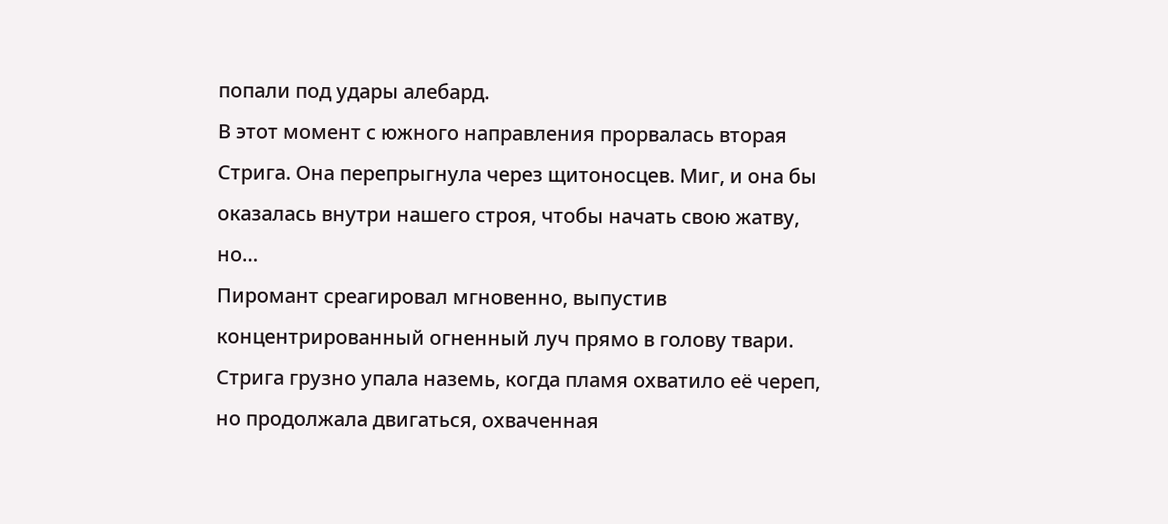попали под удары алебард.
В этот момент с южного направления прорвалась вторая Стрига. Она перепрыгнула через щитоносцев. Миг, и она бы оказалась внутри нашего строя, чтобы начать свою жатву, но…
Пиромант среагировал мгновенно, выпустив концентрированный огненный луч прямо в голову твари. Стрига грузно упала наземь, когда пламя охватило её череп, но продолжала двигаться, охваченная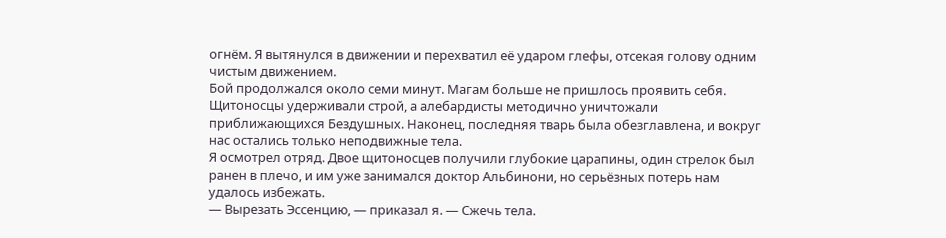огнём. Я вытянулся в движении и перехватил её ударом глефы, отсекая голову одним чистым движением.
Бой продолжался около семи минут. Магам больше не пришлось проявить себя. Щитоносцы удерживали строй, а алебардисты методично уничтожали приближающихся Бездушных. Наконец, последняя тварь была обезглавлена, и вокруг нас остались только неподвижные тела.
Я осмотрел отряд. Двое щитоносцев получили глубокие царапины, один стрелок был ранен в плечо, и им уже занимался доктор Альбинони, но серьёзных потерь нам удалось избежать.
— Вырезать Эссенцию, — приказал я. — Сжечь тела.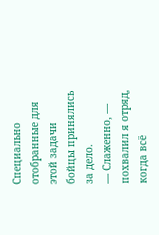Специально отобранные для этой задачи бойцы принялись за дело.
— Слаженно, — похвалил я отряд, когда всё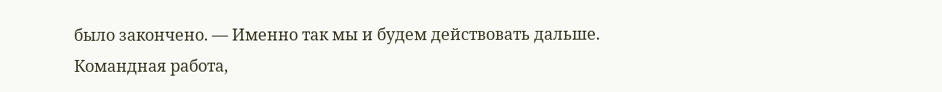было закончено. — Именно так мы и будем действовать дальше. Командная работа,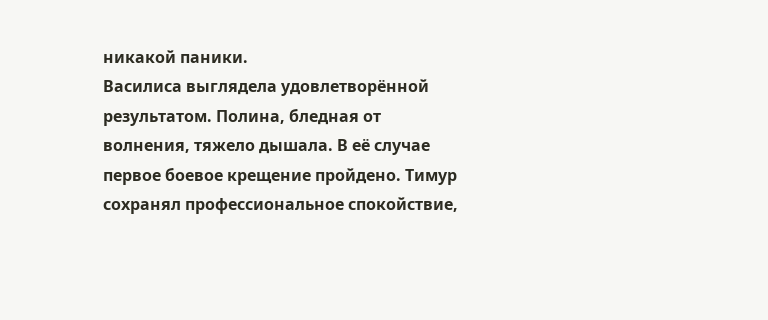никакой паники.
Василиса выглядела удовлетворённой результатом. Полина, бледная от волнения, тяжело дышала. В её случае первое боевое крещение пройдено. Тимур сохранял профессиональное спокойствие,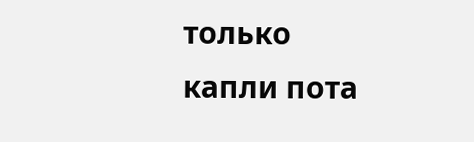только капли пота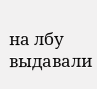на лбу выдавали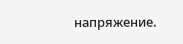напряжение.